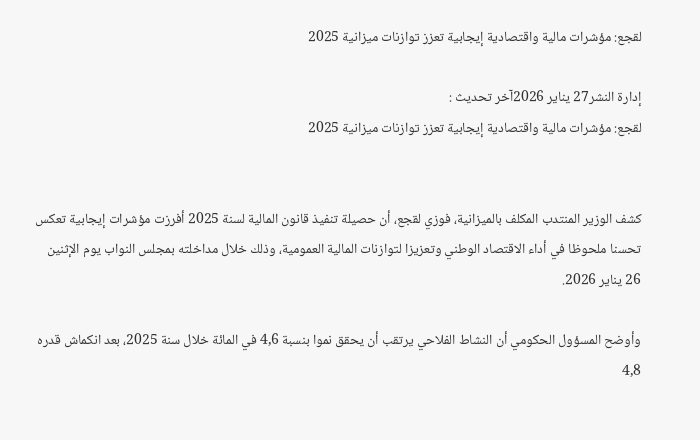لقجع: مؤشرات مالية واقتصادية إيجابية تعزز توازنات ميزانية 2025

إدارة النشر27 يناير 2026آخر تحديث :
لقجع: مؤشرات مالية واقتصادية إيجابية تعزز توازنات ميزانية 2025


كشف الوزير المنتدب المكلف بالميزانية، فوزي لقجع، أن حصيلة تنفيذ قانون المالية لسنة 2025 أفرزت مؤشرات إيجابية تعكس تحسنا ملحوظا في أداء الاقتصاد الوطني وتعزيزا لتوازنات المالية العمومية، وذلك خلال مداخلته بمجلس النواب يوم الإثنين 26 يناير 2026.

وأوضح المسؤول الحكومي أن النشاط الفلاحي يرتقب أن يحقق نموا بنسبة 4,6 في المائة خلال سنة 2025، بعد انكماش قدره 4,8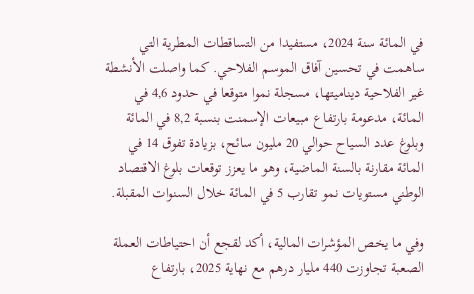في المائة سنة 2024، مستفيدا من التساقطات المطرية التي ساهمت في تحسين آفاق الموسم الفلاحي. كما واصلت الأنشطة غير الفلاحية ديناميتها، مسجلة نموا متوقعا في حدود 4,6 في المائة، مدعومة بارتفاع مبيعات الإسمنت بنسبة 8,2 في المائة وبلوغ عدد السياح حوالي 20 مليون سائح، بزيادة تفوق 14 في المائة مقارنة بالسنة الماضية، وهو ما يعزز توقعات بلوغ الاقتصاد الوطني مستويات نمو تقارب 5 في المائة خلال السنوات المقبلة.

وفي ما يخص المؤشرات المالية، أكد لقجع أن احتياطات العملة الصعبة تجاوزت 440 مليار درهم مع نهاية 2025، بارتفاع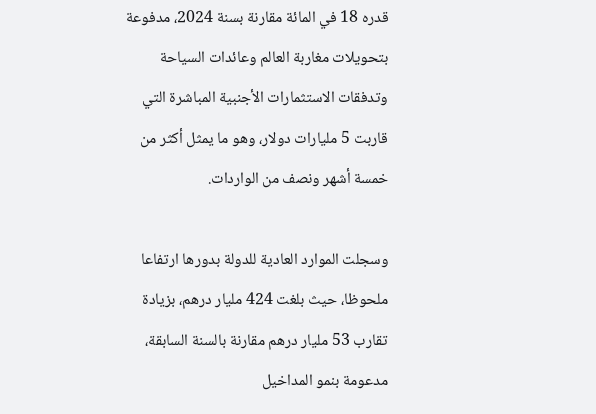قدره 18 في المائة مقارنة بسنة 2024، مدفوعة بتحويلات مغاربة العالم وعائدات السياحة وتدفقات الاستثمارات الأجنبية المباشرة التي قاربت 5 مليارات دولار، وهو ما يمثل أكثر من خمسة أشهر ونصف من الواردات.

وسجلت الموارد العادية للدولة بدورها ارتفاعا ملحوظا، حيث بلغت 424 مليار درهم، بزيادة تقارب 53 مليار درهم مقارنة بالسنة السابقة، مدعومة بنمو المداخيل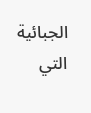الجبائية التي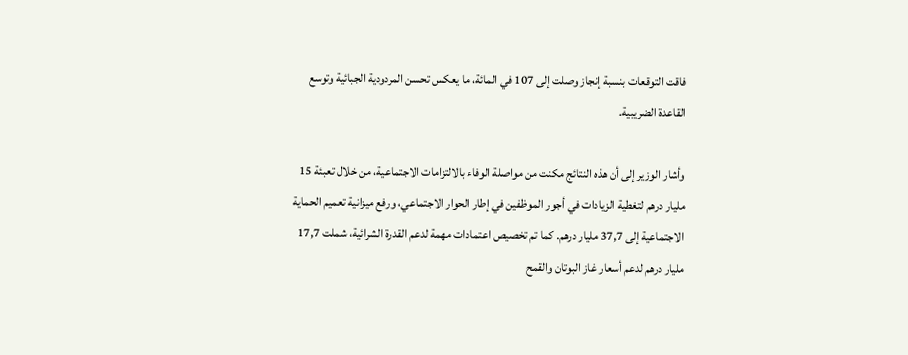فاقت التوقعات بنسبة إنجاز وصلت إلى 107 في المائة، ما يعكس تحسن المردودية الجبائية وتوسع القاعدة الضريبية.

وأشار الوزير إلى أن هذه النتائج مكنت من مواصلة الوفاء بالالتزامات الاجتماعية، من خلال تعبئة 15 مليار درهم لتغطية الزيادات في أجور الموظفين في إطار الحوار الاجتماعي، ورفع ميزانية تعميم الحماية الاجتماعية إلى 37,7 مليار درهم. كما تم تخصيص اعتمادات مهمة لدعم القدرة الشرائية، شملت 17,7 مليار درهم لدعم أسعار غاز البوتان والقمح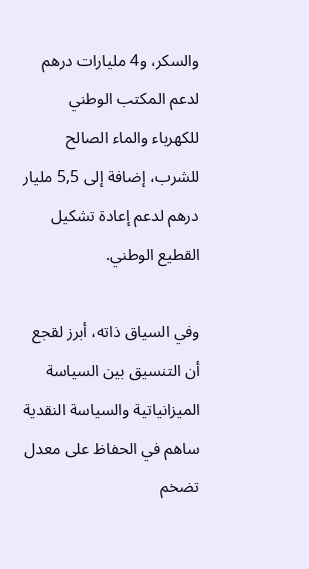والسكر، و4 مليارات درهم لدعم المكتب الوطني للكهرباء والماء الصالح للشرب، إضافة إلى 5,5 مليار درهم لدعم إعادة تشكيل القطيع الوطني.

وفي السياق ذاته، أبرز لقجع أن التنسيق بين السياسة الميزانياتية والسياسة النقدية ساهم في الحفاظ على معدل تضخم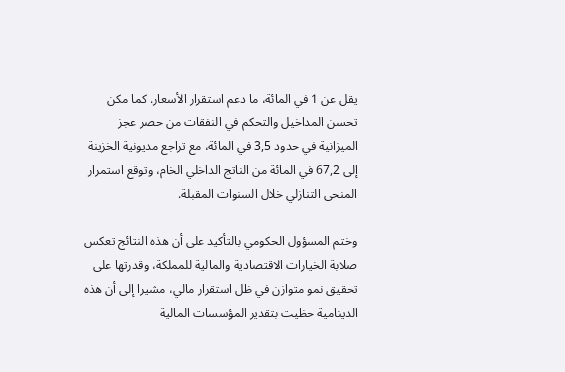يقل عن 1 في المائة، ما دعم استقرار الأسعار. كما مكن تحسن المداخيل والتحكم في النفقات من حصر عجز الميزانية في حدود 3,5 في المائة، مع تراجع مديونية الخزينة إلى 67,2 في المائة من الناتج الداخلي الخام، وتوقع استمرار المنحى التنازلي خلال السنوات المقبلة.

وختم المسؤول الحكومي بالتأكيد على أن هذه النتائج تعكس صلابة الخيارات الاقتصادية والمالية للمملكة، وقدرتها على تحقيق نمو متوازن في ظل استقرار مالي، مشيرا إلى أن هذه الدينامية حظيت بتقدير المؤسسات المالية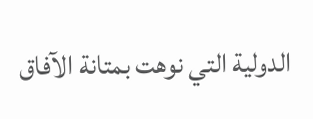الدولية التي نوهت بمتانة الآفاق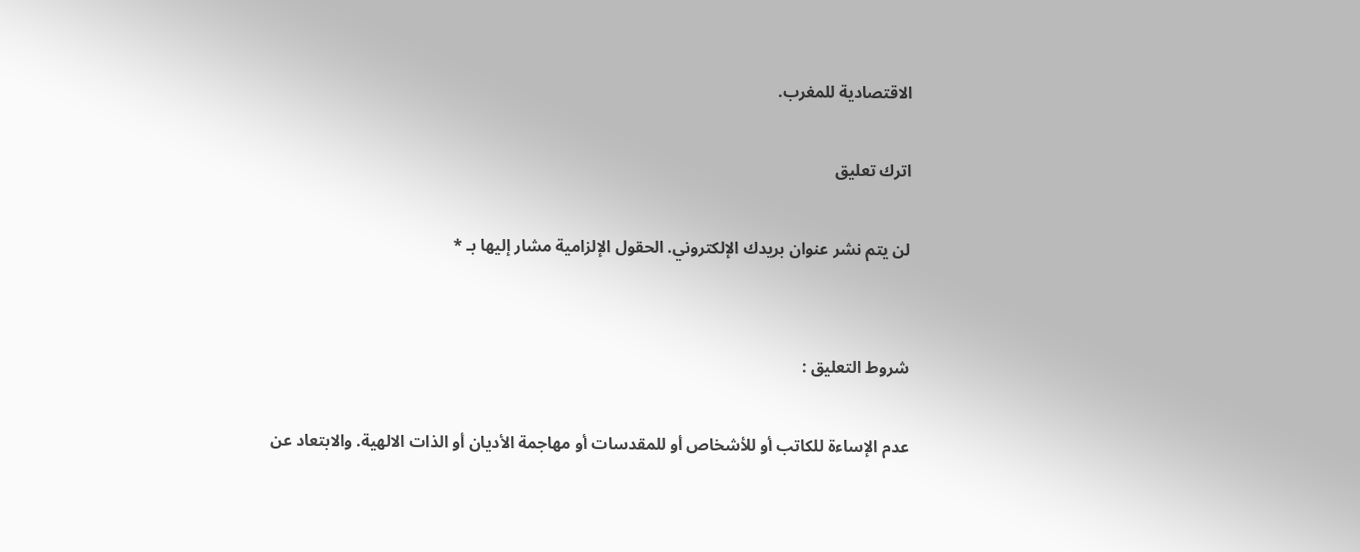الاقتصادية للمغرب.

اترك تعليق

لن يتم نشر عنوان بريدك الإلكتروني. الحقول الإلزامية مشار إليها بـ *


شروط التعليق :

عدم الإساءة للكاتب أو للأشخاص أو للمقدسات أو مهاجمة الأديان أو الذات الالهية. والابتعاد عن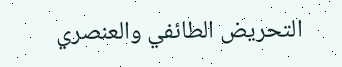التحريض الطائفي والعنصري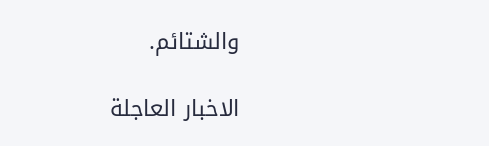والشتائم.

الاخبار العاجلة